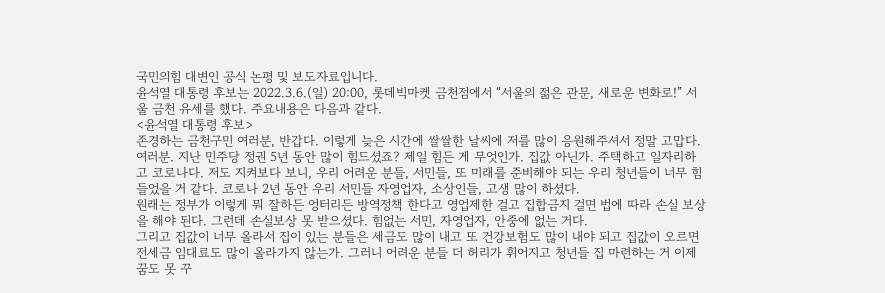국민의힘 대변인 공식 논평 및 보도자료입니다.
윤석열 대통령 후보는 2022.3.6.(일) 20:00, 롯데빅마켓 금천점에서 “서울의 젊은 관문, 새로운 변화로!” 서울 금천 유세를 했다. 주요내용은 다음과 같다.
<윤석열 대통령 후보>
존경하는 금천구민 여러분, 반갑다. 이렇게 늦은 시간에 쌀쌀한 날씨에 저를 많이 응원해주셔서 정말 고맙다. 여러분. 지난 민주당 정권 5년 동안 많이 힘드셨죠? 제일 힘든 게 무엇인가. 집값 아닌가. 주택하고 일자리하고 코로나다. 저도 지켜보다 보니, 우리 어려운 분들, 서민들, 또 미래를 준비해야 되는 우리 청년들이 너무 힘들었을 거 같다. 코로나 2년 동안 우리 서민들 자영업자, 소상인들, 고생 많이 하셨다.
원래는 정부가 이렇게 뭐 잘하든 엉터리든 방역정책 한다고 영업제한 걸고 집합금지 걸면 법에 따라 손실 보상을 해야 된다. 그런데 손실보상 못 받으셨다. 힘없는 서민, 자영업자, 안중에 없는 거다.
그리고 집값이 너무 올라서 집이 있는 분들은 세금도 많이 내고 또 건강보험도 많이 내야 되고 집값이 오르면 전세금 임대료도 많이 올라가지 않는가. 그러니 어려운 분들 더 허리가 휘어지고 청년들 집 마련하는 거 이제 꿈도 못 꾸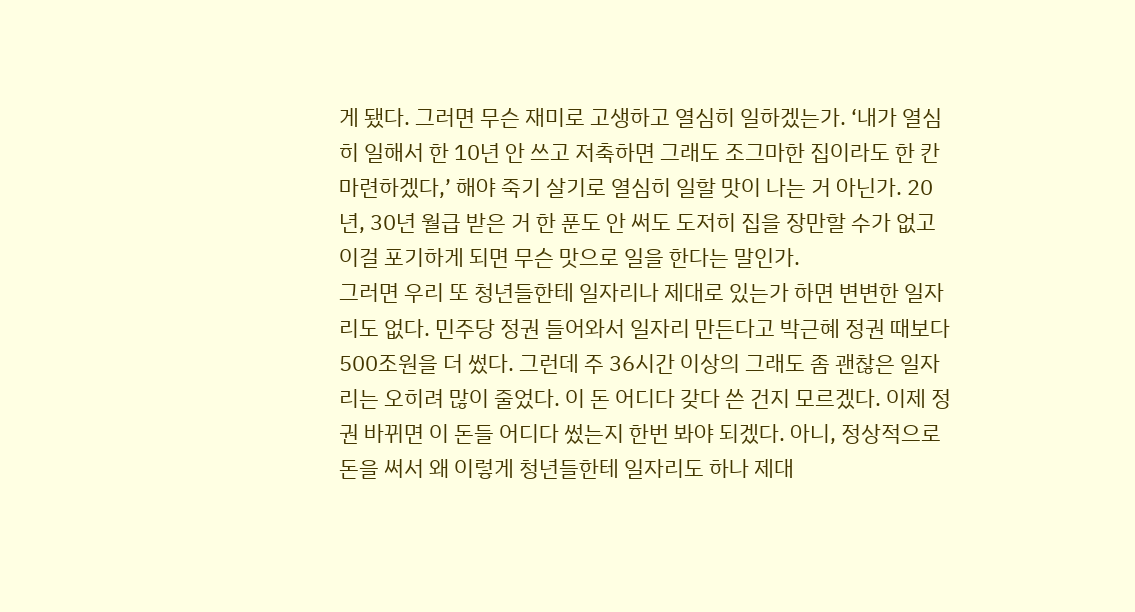게 됐다. 그러면 무슨 재미로 고생하고 열심히 일하겠는가. ‘내가 열심히 일해서 한 10년 안 쓰고 저축하면 그래도 조그마한 집이라도 한 칸 마련하겠다,’ 해야 죽기 살기로 열심히 일할 맛이 나는 거 아닌가. 20년, 30년 월급 받은 거 한 푼도 안 써도 도저히 집을 장만할 수가 없고 이걸 포기하게 되면 무슨 맛으로 일을 한다는 말인가.
그러면 우리 또 청년들한테 일자리나 제대로 있는가 하면 변변한 일자리도 없다. 민주당 정권 들어와서 일자리 만든다고 박근혜 정권 때보다 500조원을 더 썼다. 그런데 주 36시간 이상의 그래도 좀 괜찮은 일자리는 오히려 많이 줄었다. 이 돈 어디다 갖다 쓴 건지 모르겠다. 이제 정권 바뀌면 이 돈들 어디다 썼는지 한번 봐야 되겠다. 아니, 정상적으로 돈을 써서 왜 이렇게 청년들한테 일자리도 하나 제대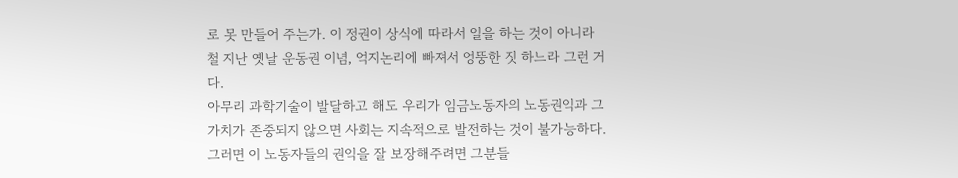로 못 만들어 주는가. 이 정권이 상식에 따라서 일을 하는 것이 아니라 철 지난 옛날 운동권 이념, 억지논리에 빠져서 엉뚱한 짓 하느라 그런 거다.
아무리 과학기술이 발달하고 해도 우리가 임금노동자의 노동권익과 그 가치가 존중되지 않으면 사회는 지속적으로 발전하는 것이 불가능하다. 그러면 이 노동자들의 권익을 잘 보장해주려면 그분들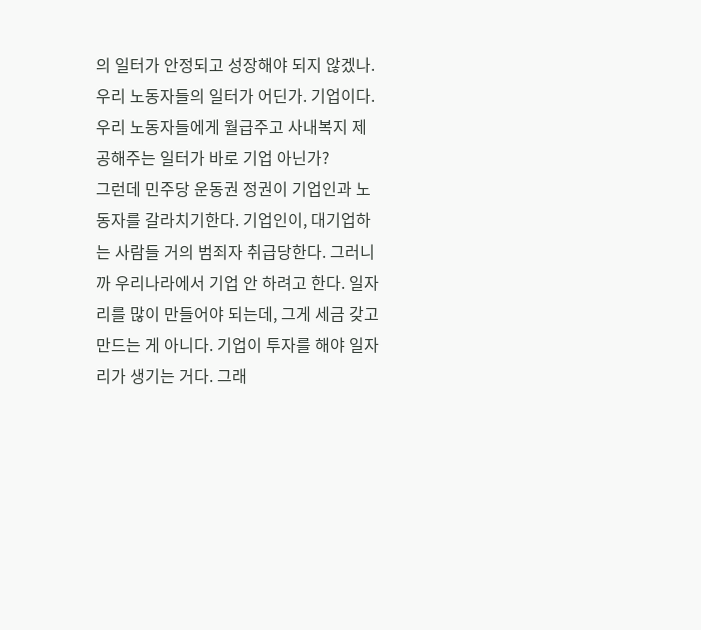의 일터가 안정되고 성장해야 되지 않겠나. 우리 노동자들의 일터가 어딘가. 기업이다. 우리 노동자들에게 월급주고 사내복지 제공해주는 일터가 바로 기업 아닌가?
그런데 민주당 운동권 정권이 기업인과 노동자를 갈라치기한다. 기업인이, 대기업하는 사람들 거의 범죄자 취급당한다. 그러니까 우리나라에서 기업 안 하려고 한다. 일자리를 많이 만들어야 되는데, 그게 세금 갖고 만드는 게 아니다. 기업이 투자를 해야 일자리가 생기는 거다. 그래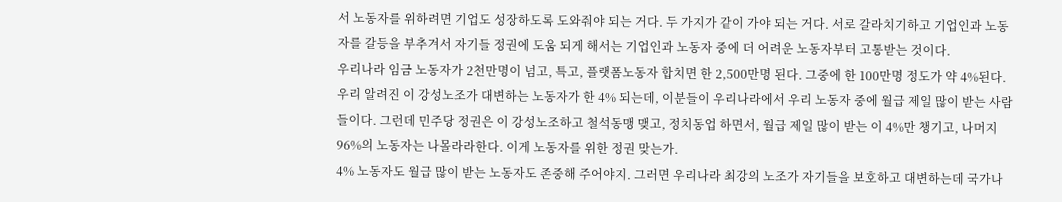서 노동자를 위하려면 기업도 성장하도록 도와줘야 되는 거다. 두 가지가 같이 가야 되는 거다. 서로 갈라치기하고 기업인과 노동자를 갈등을 부추겨서 자기들 정권에 도움 되게 해서는 기업인과 노동자 중에 더 어려운 노동자부터 고통받는 것이다.
우리나라 임금 노동자가 2천만명이 넘고, 특고, 플랫폼노동자 합치면 한 2,500만명 된다. 그중에 한 100만명 정도가 약 4%된다. 우리 알려진 이 강성노조가 대변하는 노동자가 한 4% 되는데, 이분들이 우리나라에서 우리 노동자 중에 월급 제일 많이 받는 사람들이다. 그런데 민주당 정권은 이 강성노조하고 철석동맹 맺고, 정치동업 하면서, 월급 제일 많이 받는 이 4%만 챙기고, 나머지 96%의 노동자는 나몰라라한다. 이게 노동자를 위한 정권 맞는가.
4% 노동자도 월급 많이 받는 노동자도 존중해 주어야지. 그러면 우리나라 최강의 노조가 자기들을 보호하고 대변하는데 국가나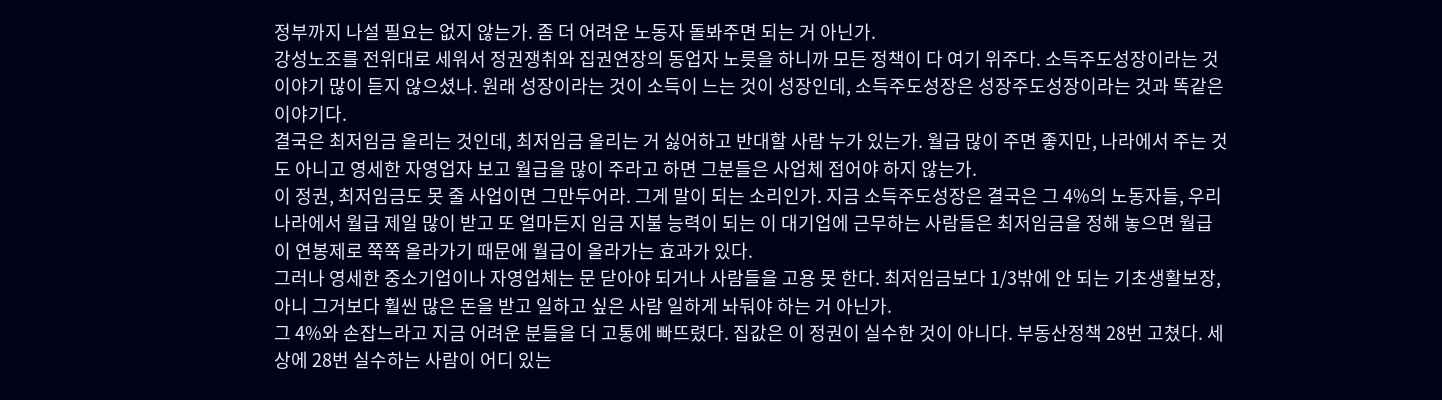정부까지 나설 필요는 없지 않는가. 좀 더 어려운 노동자 돌봐주면 되는 거 아닌가.
강성노조를 전위대로 세워서 정권쟁취와 집권연장의 동업자 노릇을 하니까 모든 정책이 다 여기 위주다. 소득주도성장이라는 것 이야기 많이 듣지 않으셨나. 원래 성장이라는 것이 소득이 느는 것이 성장인데, 소득주도성장은 성장주도성장이라는 것과 똑같은 이야기다.
결국은 최저임금 올리는 것인데, 최저임금 올리는 거 싫어하고 반대할 사람 누가 있는가. 월급 많이 주면 좋지만, 나라에서 주는 것도 아니고 영세한 자영업자 보고 월급을 많이 주라고 하면 그분들은 사업체 접어야 하지 않는가.
이 정권, 최저임금도 못 줄 사업이면 그만두어라. 그게 말이 되는 소리인가. 지금 소득주도성장은 결국은 그 4%의 노동자들, 우리나라에서 월급 제일 많이 받고 또 얼마든지 임금 지불 능력이 되는 이 대기업에 근무하는 사람들은 최저임금을 정해 놓으면 월급이 연봉제로 쭉쭉 올라가기 때문에 월급이 올라가는 효과가 있다.
그러나 영세한 중소기업이나 자영업체는 문 닫아야 되거나 사람들을 고용 못 한다. 최저임금보다 1/3밖에 안 되는 기초생활보장, 아니 그거보다 훨씬 많은 돈을 받고 일하고 싶은 사람 일하게 놔둬야 하는 거 아닌가.
그 4%와 손잡느라고 지금 어려운 분들을 더 고통에 빠뜨렸다. 집값은 이 정권이 실수한 것이 아니다. 부동산정책 28번 고쳤다. 세상에 28번 실수하는 사람이 어디 있는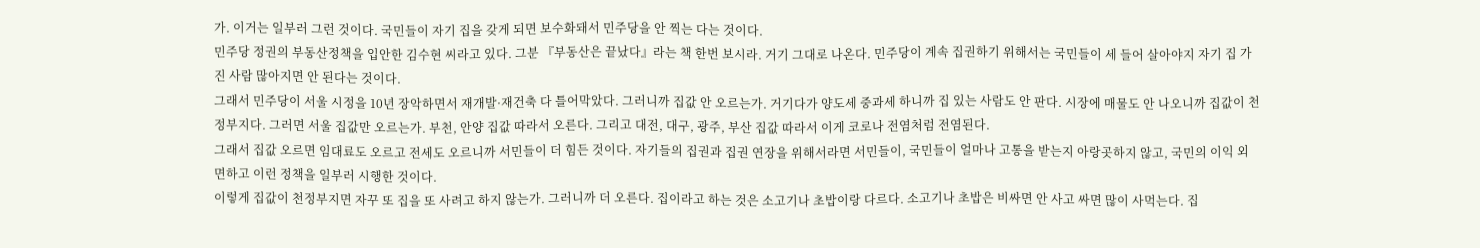가. 이거는 일부러 그런 것이다. 국민들이 자기 집을 갖게 되면 보수화돼서 민주당을 안 찍는 다는 것이다.
민주당 정권의 부동산정책을 입안한 김수현 씨라고 있다. 그분 『부동산은 끝났다』라는 책 한번 보시라. 거기 그대로 나온다. 민주당이 계속 집권하기 위해서는 국민들이 세 들어 살아야지 자기 집 가진 사람 많아지면 안 된다는 것이다.
그래서 민주당이 서울 시정을 10년 장악하면서 재개발·재건축 다 틀어막았다. 그러니까 집값 안 오르는가. 거기다가 양도세 중과세 하니까 집 있는 사람도 안 판다. 시장에 매물도 안 나오니까 집값이 천정부지다. 그러면 서울 집값만 오르는가. 부천, 안양 집값 따라서 오른다. 그리고 대전, 대구, 광주, 부산 집값 따라서 이게 코로나 전염처럼 전염된다.
그래서 집값 오르면 임대료도 오르고 전세도 오르니까 서민들이 더 힘든 것이다. 자기들의 집권과 집권 연장을 위해서라면 서민들이, 국민들이 얼마나 고통을 받는지 아랑곳하지 않고, 국민의 이익 외면하고 이런 정책을 일부러 시행한 것이다.
이렇게 집값이 천정부지면 자꾸 또 집을 또 사려고 하지 않는가. 그러니까 더 오른다. 집이라고 하는 것은 소고기나 초밥이랑 다르다. 소고기나 초밥은 비싸면 안 사고 싸면 많이 사먹는다. 집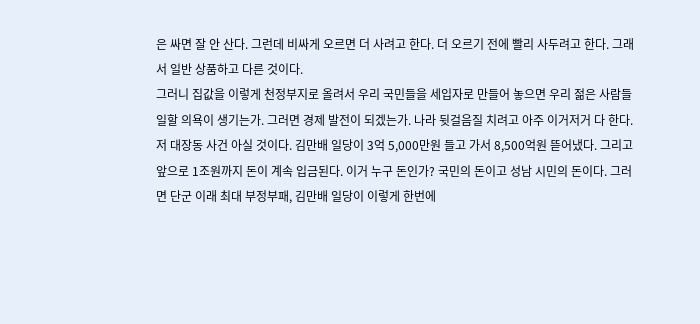은 싸면 잘 안 산다. 그런데 비싸게 오르면 더 사려고 한다. 더 오르기 전에 빨리 사두려고 한다. 그래서 일반 상품하고 다른 것이다.
그러니 집값을 이렇게 천정부지로 올려서 우리 국민들을 세입자로 만들어 놓으면 우리 젊은 사람들 일할 의욕이 생기는가. 그러면 경제 발전이 되겠는가. 나라 뒷걸음질 치려고 아주 이거저거 다 한다.
저 대장동 사건 아실 것이다. 김만배 일당이 3억 5,000만원 들고 가서 8,500억원 뜯어냈다. 그리고 앞으로 1조원까지 돈이 계속 입금된다. 이거 누구 돈인가? 국민의 돈이고 성남 시민의 돈이다. 그러면 단군 이래 최대 부정부패, 김만배 일당이 이렇게 한번에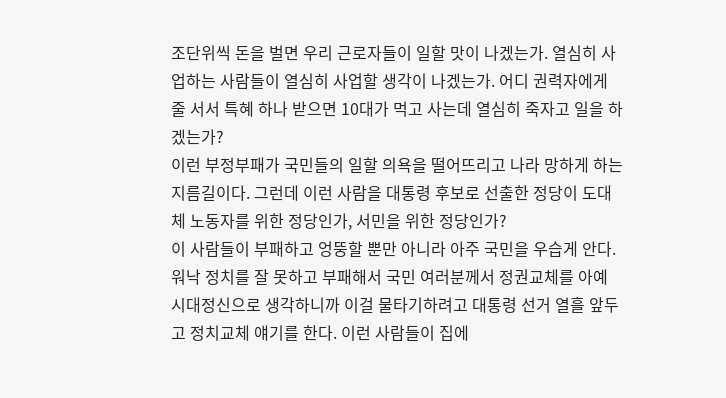조단위씩 돈을 벌면 우리 근로자들이 일할 맛이 나겠는가. 열심히 사업하는 사람들이 열심히 사업할 생각이 나겠는가. 어디 권력자에게 줄 서서 특혜 하나 받으면 10대가 먹고 사는데 열심히 죽자고 일을 하겠는가?
이런 부정부패가 국민들의 일할 의욕을 떨어뜨리고 나라 망하게 하는 지름길이다. 그런데 이런 사람을 대통령 후보로 선출한 정당이 도대체 노동자를 위한 정당인가, 서민을 위한 정당인가?
이 사람들이 부패하고 엉뚱할 뿐만 아니라 아주 국민을 우습게 안다. 워낙 정치를 잘 못하고 부패해서 국민 여러분께서 정권교체를 아예 시대정신으로 생각하니까 이걸 물타기하려고 대통령 선거 열흘 앞두고 정치교체 얘기를 한다. 이런 사람들이 집에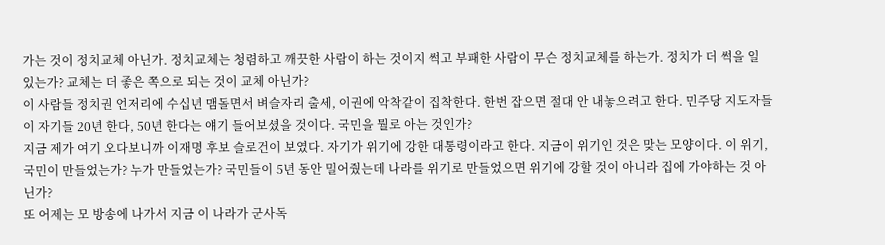가는 것이 정치교체 아닌가. 정치교체는 청렴하고 깨끗한 사람이 하는 것이지 썩고 부패한 사람이 무슨 정치교체를 하는가. 정치가 더 썩을 일 있는가? 교체는 더 좋은 쪽으로 되는 것이 교체 아닌가?
이 사람들 정치권 언저리에 수십년 맴돌면서 벼슬자리 출세, 이권에 악착같이 집착한다. 한번 잡으면 절대 안 내놓으려고 한다. 민주당 지도자들이 자기들 20년 한다, 50년 한다는 얘기 들어보셨을 것이다. 국민을 뭘로 아는 것인가?
지금 제가 여기 오다보니까 이재명 후보 슬로건이 보였다. 자기가 위기에 강한 대통령이라고 한다. 지금이 위기인 것은 맞는 모양이다. 이 위기, 국민이 만들었는가? 누가 만들었는가? 국민들이 5년 동안 밀어줬는데 나라를 위기로 만들었으면 위기에 강할 것이 아니라 집에 가야하는 것 아닌가?
또 어제는 모 방송에 나가서 지금 이 나라가 군사독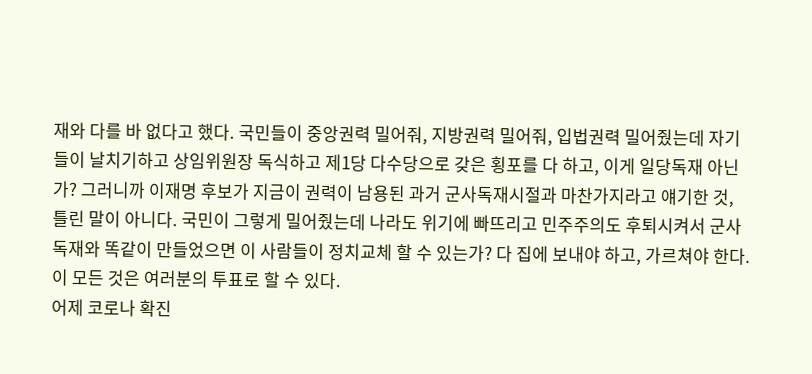재와 다를 바 없다고 했다. 국민들이 중앙권력 밀어줘, 지방권력 밀어줘, 입법권력 밀어줬는데 자기들이 날치기하고 상임위원장 독식하고 제1당 다수당으로 갖은 횡포를 다 하고, 이게 일당독재 아닌가? 그러니까 이재명 후보가 지금이 권력이 남용된 과거 군사독재시절과 마찬가지라고 얘기한 것, 틀린 말이 아니다. 국민이 그렇게 밀어줬는데 나라도 위기에 빠뜨리고 민주주의도 후퇴시켜서 군사독재와 똑같이 만들었으면 이 사람들이 정치교체 할 수 있는가? 다 집에 보내야 하고, 가르쳐야 한다. 이 모든 것은 여러분의 투표로 할 수 있다.
어제 코로나 확진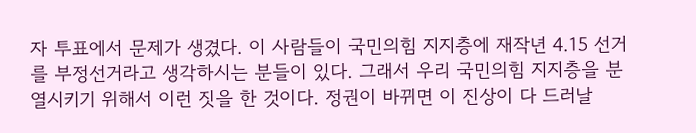자 투표에서 문제가 생겼다. 이 사람들이 국민의힘 지지층에 재작년 4.15 선거를 부정선거라고 생각하시는 분들이 있다. 그래서 우리 국민의힘 지지층을 분열시키기 위해서 이런 짓을 한 것이다. 정권이 바뀌면 이 진상이 다 드러날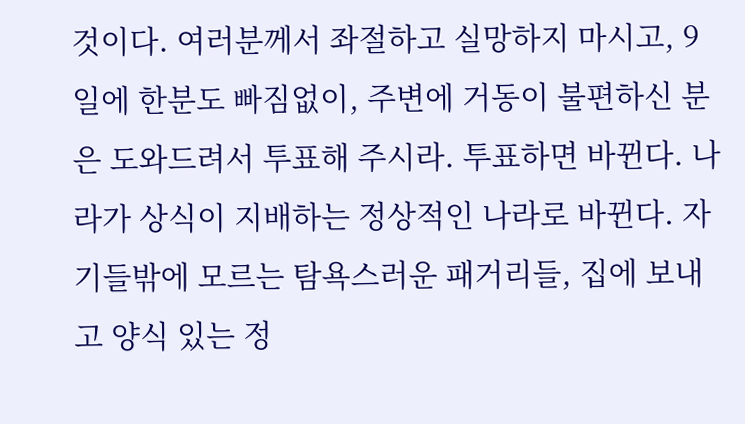것이다. 여러분께서 좌절하고 실망하지 마시고, 9일에 한분도 빠짐없이, 주변에 거동이 불편하신 분은 도와드려서 투표해 주시라. 투표하면 바뀐다. 나라가 상식이 지배하는 정상적인 나라로 바뀐다. 자기들밖에 모르는 탐욕스러운 패거리들, 집에 보내고 양식 있는 정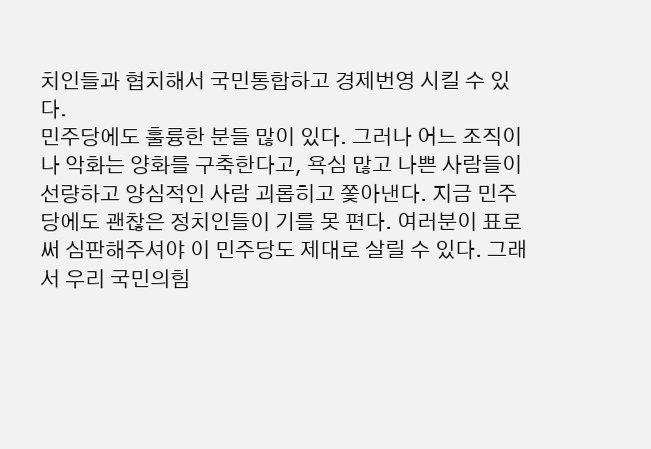치인들과 협치해서 국민통합하고 경제번영 시킬 수 있다.
민주당에도 훌륭한 분들 많이 있다. 그러나 어느 조직이나 악화는 양화를 구축한다고, 욕심 많고 나쁜 사람들이 선량하고 양심적인 사람 괴롭히고 쫓아낸다. 지금 민주당에도 괜찮은 정치인들이 기를 못 편다. 여러분이 표로써 심판해주셔야 이 민주당도 제대로 살릴 수 있다. 그래서 우리 국민의힘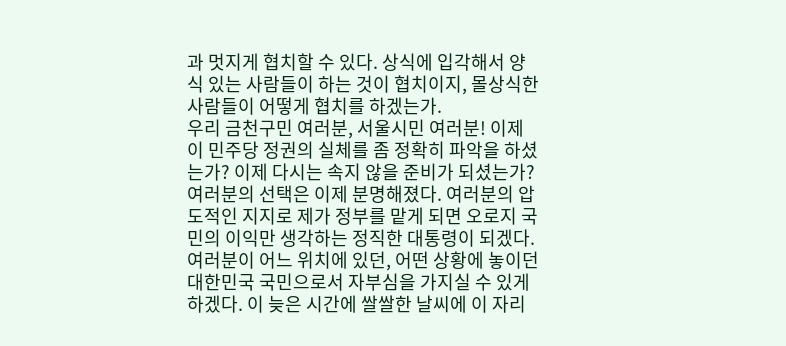과 멋지게 협치할 수 있다. 상식에 입각해서 양식 있는 사람들이 하는 것이 협치이지, 몰상식한 사람들이 어떻게 협치를 하겠는가.
우리 금천구민 여러분, 서울시민 여러분! 이제 이 민주당 정권의 실체를 좀 정확히 파악을 하셨는가? 이제 다시는 속지 않을 준비가 되셨는가? 여러분의 선택은 이제 분명해졌다. 여러분의 압도적인 지지로 제가 정부를 맡게 되면 오로지 국민의 이익만 생각하는 정직한 대통령이 되겠다.
여러분이 어느 위치에 있던, 어떤 상황에 놓이던 대한민국 국민으로서 자부심을 가지실 수 있게 하겠다. 이 늦은 시간에 쌀쌀한 날씨에 이 자리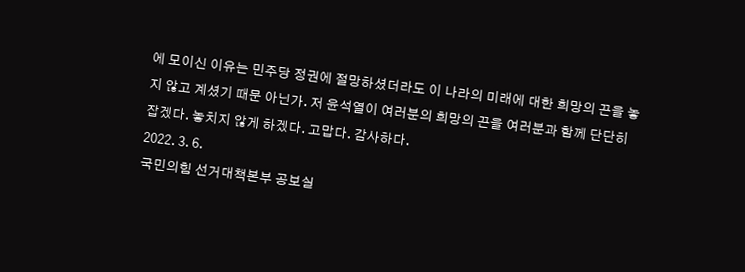에 모이신 이유는 민주당 정권에 절망하셨더라도 이 나라의 미래에 대한 희망의 끈을 놓지 않고 계셨기 때문 아닌가. 저 윤석열이 여러분의 희망의 끈을 여러분과 함께 단단히 잡겠다. 놓치지 않게 하겠다. 고맙다. 감사하다.
2022. 3. 6.
국민의힘 선거대책본부 공보실